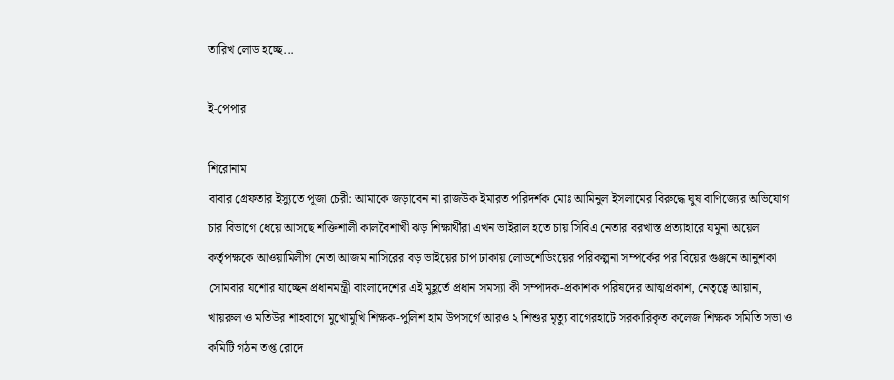তারিখ লোড হচ্ছে...

ই-পেপার

শিরোনাম
বাবার গ্রেফতার ইস্যুতে পূজা চেরী: আমাকে জড়াবেন না রাজউক ইমারত পরিদর্শক মোঃ আমিনুল ইসলামের বিরুদ্ধে ঘুষ বাণিজ্যের অভিযোগ চার বিভাগে ধেয়ে আসছে শক্তিশালী কালবৈশাখী ঝড় শিক্ষার্থীরা এখন ভাইরাল হতে চায় সিবিএ নেতার বরখাস্ত প্রত্যাহারে যমুনা অয়েল কর্তৃপক্ষকে আওয়ামিলীগ নেতা আজম নাসিরের বড় ভাইয়ের চাপ ঢাকায় লোডশেডিংয়ের পরিকল্পনা সম্পর্কের পর বিয়ের গুঞ্জনে আনুশকা সোমবার যশোর যাচ্ছেন প্রধানমন্ত্রী বাংলাদেশের এই মুহূর্তে প্রধান সমস্যা কী সম্পাদক-প্রকাশক পরিষদের আত্মপ্রকাশ, নেতৃত্বে আয়ান, খায়রুল ও মতিউর শাহবাগে মুখোমুখি শিক্ষক-পুলিশ হাম উপসর্গে আরও ২ শিশুর মৃত্যু বাগেরহাটে সরকারিকৃত কলেজ শিক্ষক সমিতি সভা ও কমিটি গঠন তপ্ত রোদে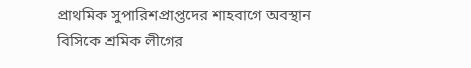প্রাথমিক সুপারিশপ্রাপ্তদের শাহবাগে অবস্থান বিসিকে শ্রমিক লীগের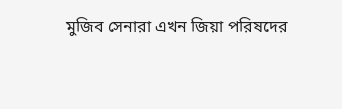মুজিব সেনারা এখন জিয়া পরিষদের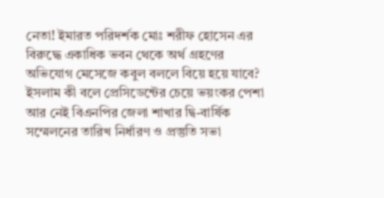নেতা! ইমারত পরিদর্শক মোঃ শরীফ হোসেন এর বিরুদ্ধে একাধিক ভবন থেকে অর্থ গ্রহণের অভিযোগ মেসেজে কবুল বললে বিয়ে হয়ে যাবে? ইসলাম কী বলে প্রেসিডেন্টের চেয়ে ভয়ংকর পেশা আর নেই বিএনপির জেলা শাখার দ্বি-বার্ষিক সম্মেলনের তারিখ নির্ধারণ ও প্রস্তুতি সভা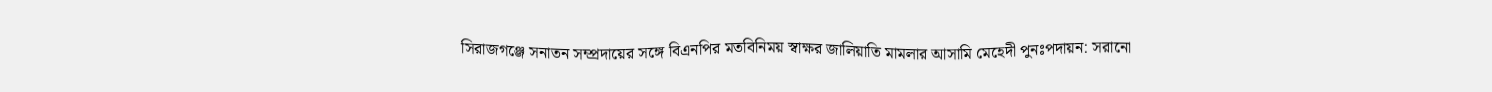সিরাজগঞ্জে সনাতন সম্প্রদায়ের সঙ্গে বিএনপির মতবিনিময় স্বাক্ষর জালিয়াতি মামলার আসামি মেহেদী পুনঃপদায়ন: সরানো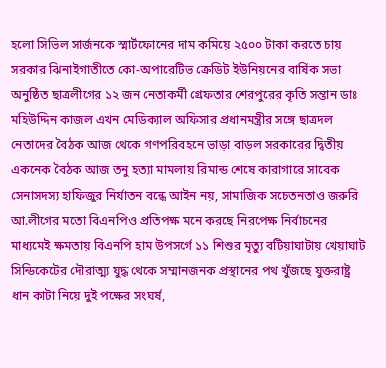হলো সিভিল সার্জনকে স্মার্টফোনের দাম কমিয়ে ২৫০০ টাকা করতে চায় সরকার ঝিনাইগাতীতে কো-অপারেটিভ ক্রেডিট ইউনিয়নের বার্ষিক সভা অনুষ্ঠিত ছাত্রলীগের ১২ জন নেতাকর্মী গ্রেফতার শেরপুরের কৃতি সন্তান ডাঃ মহিউদ্দিন কাজল এখন মেডিক্যাল অফিসার প্রধানমন্ত্রীর সঙ্গে ছাত্রদল নেতাদের বৈঠক আজ থেকে গণপরিবহনে ভাড়া বাড়ল সরকারের দ্বিতীয় একনেক বৈঠক আজ তনু হত্যা মামলায় রিমান্ড শেষে কারাগারে সাবেক সেনাসদস্য হাফিজুর নির্যাতন বন্ধে আইন নয়, সামাজিক সচেতনতাও জরুরি আ.লীগের মতো বিএনপিও প্রতিপক্ষ মনে করছে নিরপেক্ষ নির্বাচনের মাধ্যমেই ক্ষমতায় বিএনপি হাম উপসর্গে ১১ শিশুর মৃত্যু বটিয়াঘাটায় খেয়াঘাট সিন্ডিকেটের দৌরাত্ম্য যুদ্ধ থেকে সম্মানজনক প্রস্থানের পথ খুঁজছে যুক্তরাষ্ট্র ধান কাটা নিয়ে দুই পক্ষের সংঘর্ষ,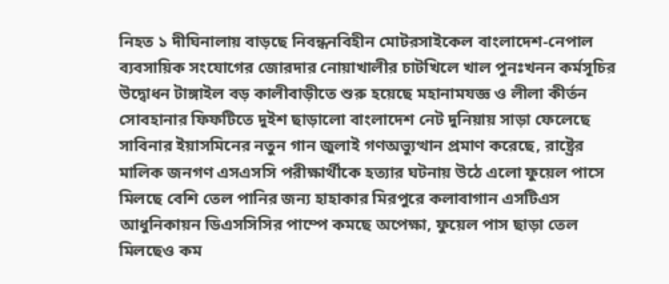নিহত ১ দীঘিনালায় বাড়ছে নিবন্ধনবিহীন মোটরসাইকেল বাংলাদেশ-নেপা‌ল ব্যবসায়িক সংযোগের জোরদার নোয়াখালীর চাটখিলে খাল পুনঃখনন কর্মসূচির উদ্বোধন টাঙ্গাইল বড় কালীবাড়ীতে শুরু হয়েছে মহানামযজ্ঞ ও লীলা কীর্তন সোবহানার ফিফটিতে দুইশ ছাড়ালো বাংলাদেশ নেট দুনিয়ায় সাড়া ফেলেছে সাবিনার ইয়াসমিনের নতুন গান জুলাই গণঅভ্যুত্থান প্রমাণ করেছে, রাষ্ট্রের মালিক জনগণ এসএসসি পরীক্ষার্থীকে হত্যার ঘটনায় উঠে এলো ফুয়েল পাসে মিলছে বেশি তেল পানির জন্য হাহাকার মিরপুরে কলাবাগান এসটিএস আধুনিকায়ন ডিএসসিসির পাম্পে কমছে অপেক্ষা, ফুয়েল পাস ছাড়া তেল মিলছেও কম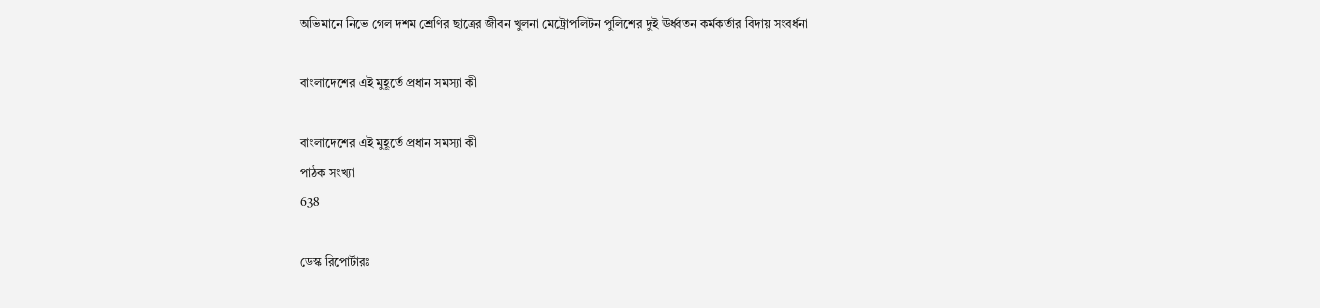অভিমানে নিভে গেল দশম শ্রেণির ছাত্রের জীবন খুলনা মেট্রোপলিটন পুলিশের দুই ঊর্ধ্বতন কর্মকর্তার বিদায় সংবর্ধনা

বাংলাদেশের এই মুহূর্তে প্রধান সমস্যা কী

বাংলাদেশের এই মুহূর্তে প্রধান সমস্যা কী
পাঠক সংখ্যা
638

ডেস্ক রিপোর্টারঃ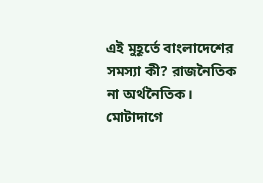এই মুহূর্তে বাংলাদেশের সমস্যা কী? রাজনৈতিক না অর্থনৈতিক। মোটাদাগে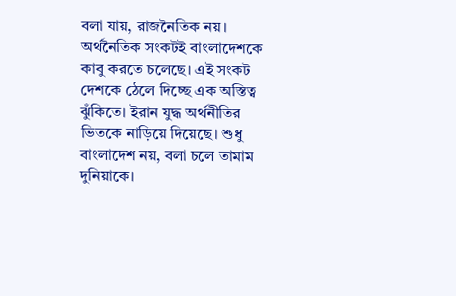বলা যায়, রাজনৈতিক নয়। অর্থনৈতিক সংকটই বাংলাদেশকে কাবু করতে চলেছে। এই সংকট দেশকে ঠেলে দিচ্ছে এক অস্তিত্ব ঝুঁকিতে। ইরান যুদ্ধ অর্থনীতির ভিতকে নাড়িয়ে দিয়েছে। শুধু বাংলাদেশ নয়, বলা চলে তামাম দুনিয়াকে।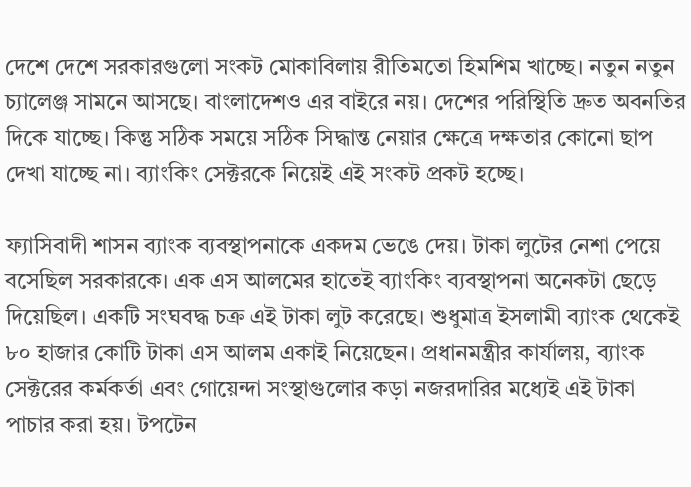দেশে দেশে সরকারগুলো সংকট মোকাবিলায় রীতিমতো হিমশিম খাচ্ছে। নতুন নতুন চ্যালেঞ্জ সামনে আসছে। বাংলাদেশও এর বাইরে নয়। দেশের পরিস্থিতি দ্রুত অবনতির দিকে যাচ্ছে। কিন্তু সঠিক সময়ে সঠিক সিদ্ধান্ত নেয়ার ক্ষেত্রে দক্ষতার কোনো ছাপ দেখা যাচ্ছে না। ব্যাংকিং সেক্টরকে নিয়েই এই সংকট প্রকট হচ্ছে।

ফ্যাসিবাদী শাসন ব্যাংক ব্যবস্থাপনাকে একদম ভেঙে দেয়। টাকা লুটের নেশা পেয়ে বসেছিল সরকারকে। এক এস আলমের হাতেই ব্যাংকিং ব্যবস্থাপনা অনেকটা ছেড়ে দিয়েছিল। একটি সংঘবদ্ধ চক্র এই টাকা লুট করেছে। শুধুমাত্র ইসলামী ব্যাংক থেকেই ৮০ হাজার কোটি টাকা এস আলম একাই নিয়েছেন। প্রধানমন্ত্রীর কার্যালয়, ব্যাংক সেক্টরের কর্মকর্তা এবং গোয়েন্দা সংস্থাগুলোর কড়া নজরদারির মধ্যেই এই টাকা পাচার করা হয়। টপটেন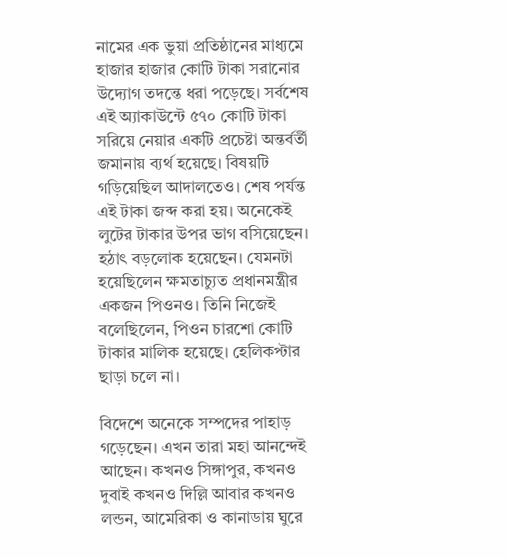নামের এক ভুয়া প্রতিষ্ঠানের মাধ্যমে হাজার হাজার কোটি টাকা সরানোর উদ্যোগ তদন্তে ধরা পড়েছে। সর্বশেষ এই অ্যাকাউন্টে ৫৭০ কোটি টাকা সরিয়ে নেয়ার একটি প্রচেষ্টা অন্তর্বর্তী জমানায় ব্যর্থ হয়েছে। বিষয়টি গড়িয়েছিল আদালতেও। শেষ পর্যন্ত এই টাকা জব্দ করা হয়। অনেকেই লুটের টাকার উপর ভাগ বসিয়েছেন। হঠাৎ বড়লোক হয়েছেন। যেমনটা হয়েছিলেন ক্ষমতাচ্যুত প্রধানমন্ত্রীর একজন পিওনও। তিনি নিজেই বলেছিলেন, পিওন চারশো কোটি টাকার মালিক হয়েছে। হেলিকপ্টার ছাড়া চলে না।

বিদেশে অনেকে সম্পদের পাহাড় গড়েছেন। এখন তারা মহা আনন্দেই আছেন। কখনও সিঙ্গাপুর, কখনও দুবাই কখনও দিল্লি আবার কখনও লন্ডন, আমেরিকা ও কানাডায় ঘুরে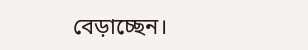বেড়াচ্ছেন।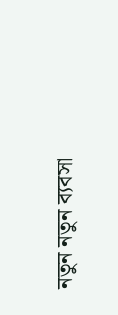নতুন নতুন ব্যবসা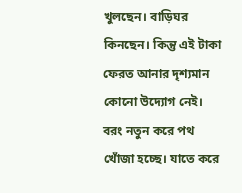খুলছেন। বাড়িঘর কিনছেন। কিন্তু এই টাকা ফেরত আনার দৃশ্যমান কোনো উদ্যোগ নেই। বরং নতুন করে পথ খোঁজা হচ্ছে। যাতে করে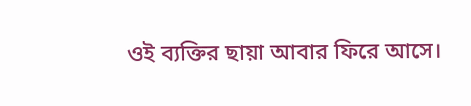ওই ব্যক্তির ছায়া আবার ফিরে আসে।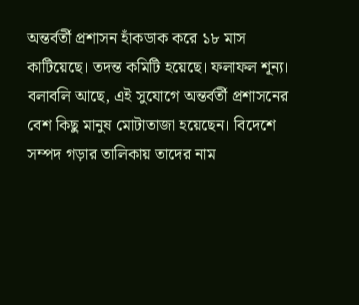অন্তর্বর্তী প্রশাসন হাঁকডাক করে ১৮ মাস কাটিয়েছে। তদন্ত কমিটি হয়েছে। ফলাফল শূন্য। বলাবলি আছে, এই সুযোগে অন্তর্বর্তী প্রশাসনের বেশ কিছু মানুষ মোটাতাজা হয়েছেন। বিদেশে সম্পদ গড়ার তালিকায় তাদের নাম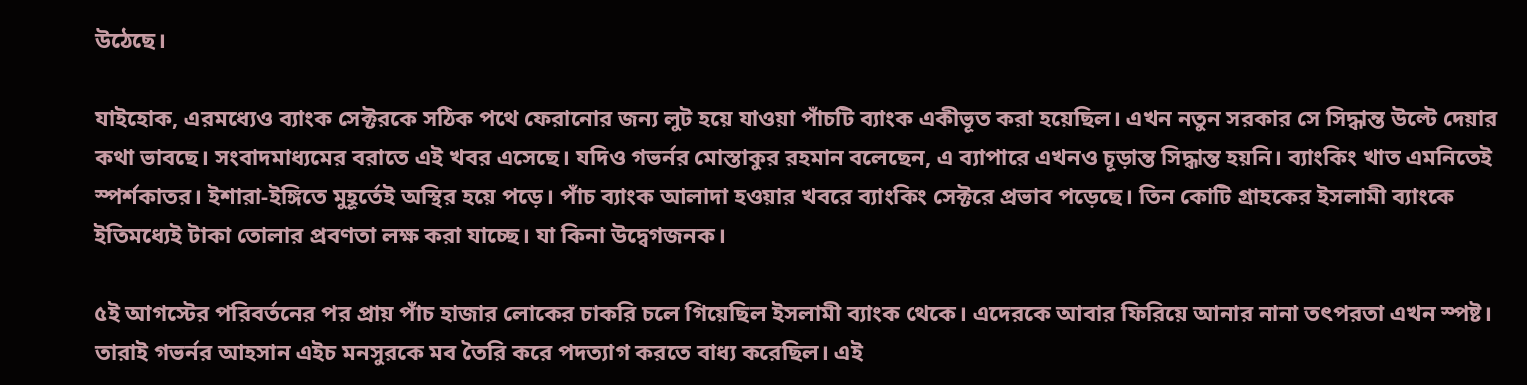উঠেছে।

যাইহোক, এরমধ্যেও ব্যাংক সেক্টরকে সঠিক পথে ফেরানোর জন্য লুট হয়ে যাওয়া পাঁচটি ব্যাংক একীভূত করা হয়েছিল। এখন নতুন সরকার সে সিদ্ধান্ত উল্টে দেয়ার কথা ভাবছে। সংবাদমাধ্যমের বরাতে এই খবর এসেছে। যদিও গভর্নর মোস্তাকুর রহমান বলেছেন, এ ব্যাপারে এখনও চূড়ান্ত সিদ্ধান্ত হয়নি। ব্যাংকিং খাত এমনিতেই স্পর্শকাতর। ইশারা-ইঙ্গিতে মুহূর্তেই অস্থির হয়ে পড়ে। পাঁচ ব্যাংক আলাদা হওয়ার খবরে ব্যাংকিং সেক্টরে প্রভাব পড়েছে। তিন কোটি গ্রাহকের ইসলামী ব্যাংকে ইতিমধ্যেই টাকা তোলার প্রবণতা লক্ষ করা যাচ্ছে। যা কিনা উদ্বেগজনক।

৫ই আগস্টের পরিবর্তনের পর প্রায় পাঁচ হাজার লোকের চাকরি চলে গিয়েছিল ইসলামী ব্যাংক থেকে। এদেরকে আবার ফিরিয়ে আনার নানা তৎপরতা এখন স্পষ্ট। তারাই গভর্নর আহসান এইচ মনসুরকে মব তৈরি করে পদত্যাগ করতে বাধ্য করেছিল। এই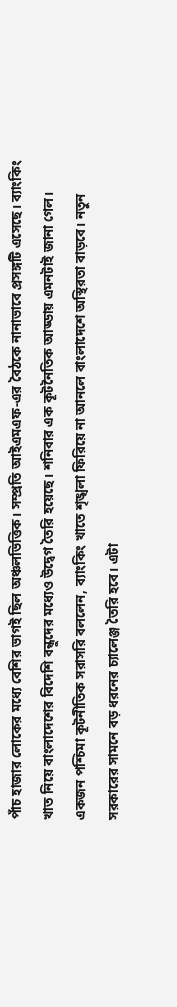পাঁচ হাজার লোকের মধ্যে বেশির ভাগই ছিল অঞ্চলভিত্তিক। সম্প্রতি আইএমএফ-এর বৈঠকে নানাভাবে প্রসঙ্গটি এসেছে। ব্যাংকিং খাত নিয়ে বাংলাদেশের বিদেশি বন্ধুদের মধ্যেও উদ্বেগ তৈরি হয়েছে। শনিবার এক কূটনৈতিক আড্ডায় এমনটাই জানা গেল। একজন পশ্চিমা কূটনীতিক সরাসরি বললেন, ব্যাংকিং খাতে শৃঙ্খলা ফিরিয়ে না আনলে বাংলাদেশে অস্থিরতা বাড়বে। নতুন সরকারের সামনে বড় ধরনের চ্যালেঞ্জ তৈরি হবে। এটা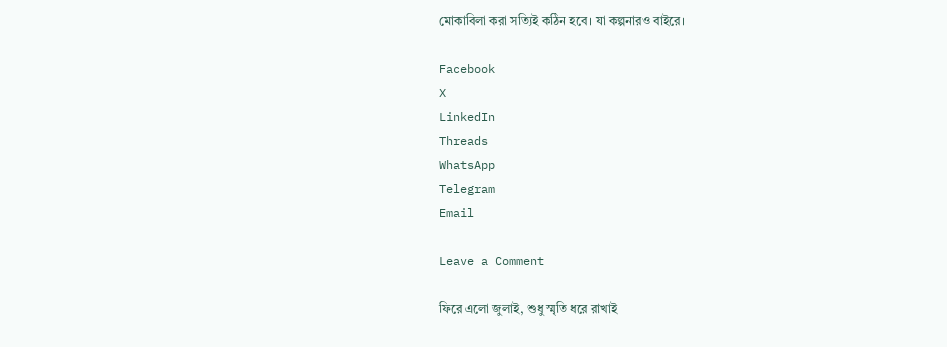মোকাবিলা করা সত্যিই কঠিন হবে। যা কল্পনারও বাইরে।

Facebook
X
LinkedIn
Threads
WhatsApp
Telegram
Email

Leave a Comment

ফিরে এলো জুলাই, শুধু স্মৃতি ধরে রাখাই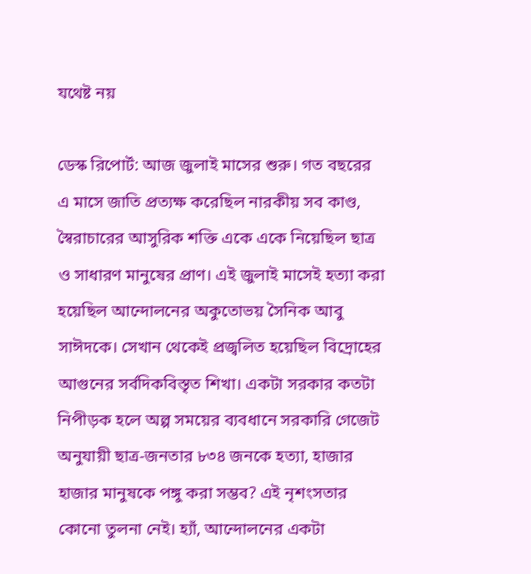যথেষ্ট নয়

ডেস্ক রিপোর্ট: আজ জুলাই মাসের শুরু। গত বছরের এ মাসে জাতি প্রত্যক্ষ করেছিল নারকীয় সব কাণ্ড, স্বৈরাচারের আসুরিক শক্তি একে একে নিয়েছিল ছাত্র ও সাধারণ মানুষের প্রাণ। এই জুলাই মাসেই হত্যা করা হয়েছিল আন্দোলনের অকুতোভয় সৈনিক আবু সাঈদকে। সেখান থেকেই প্রজ্বলিত হয়েছিল বিদ্রোহের আগুনের সর্বদিকবিস্তৃত শিখা। একটা সরকার কতটা নিপীড়ক হলে অল্প সময়ের ব্যবধানে সরকারি গেজেট অনুযায়ী ছাত্র-জনতার ৮৩৪ জনকে হত্যা, হাজার হাজার মানুষকে পঙ্গু করা সম্ভব? এই নৃশংসতার কোনো তুলনা নেই। হ্যাঁ, আন্দোলনের একটা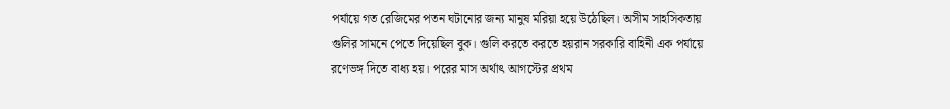পর্যায়ে গত রেজিমের পতন ঘটানোর জন্য মানুষ মরিয়া হয়ে উঠেছিল। অসীম সাহসিকতায় গুলির সামনে পেতে দিয়েছিল বুক। গুলি করতে করতে হয়রান সরকারি বাহিনী এক পর্যায়ে রণেভঙ্গ দিতে বাধ্য হয়। পরের মাস অর্থাৎ আগস্টের প্রথম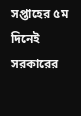সপ্তাহের ৫ম দিনেই সরকারের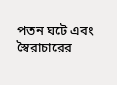পতন ঘটে এবং স্বৈরাচারের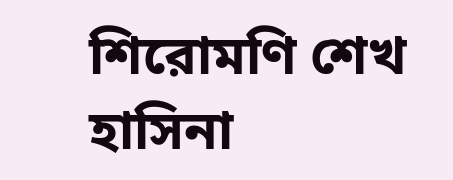শিরোমণি শেখ হাসিনা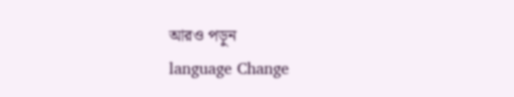আরও পড়ুন
language Change